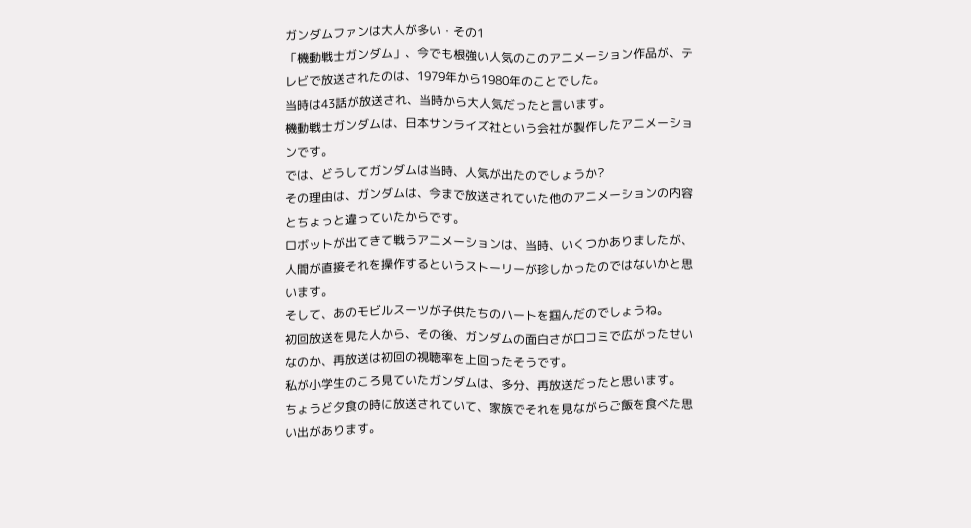ガンダムファンは大人が多い・その1
「機動戦士ガンダム」、今でも根強い人気のこのアニメーション作品が、テレビで放送されたのは、1979年から1980年のことでした。
当時は43話が放送され、当時から大人気だったと言います。
機動戦士ガンダムは、日本サンライズ社という会社が製作したアニメーションです。
では、どうしてガンダムは当時、人気が出たのでしょうか?
その理由は、ガンダムは、今まで放送されていた他のアニメーションの内容とちょっと違っていたからです。
ロボットが出てきて戦うアニメーションは、当時、いくつかありましたが、人間が直接それを操作するというストーリーが珍しかったのではないかと思います。
そして、あのモビルスーツが子供たちのハートを掴んだのでしょうね。
初回放送を見た人から、その後、ガンダムの面白さが口コミで広がったせいなのか、再放送は初回の視聴率を上回ったそうです。
私が小学生のころ見ていたガンダムは、多分、再放送だったと思います。
ちょうど夕食の時に放送されていて、家族でそれを見ながらご飯を食べた思い出があります。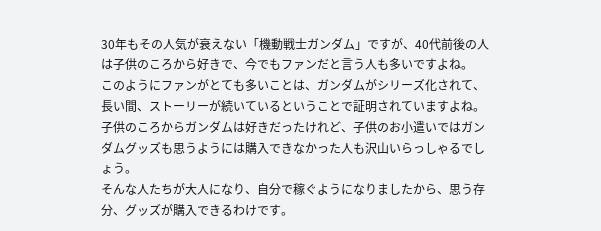30年もその人気が衰えない「機動戦士ガンダム」ですが、40代前後の人は子供のころから好きで、今でもファンだと言う人も多いですよね。
このようにファンがとても多いことは、ガンダムがシリーズ化されて、長い間、ストーリーが続いているということで証明されていますよね。
子供のころからガンダムは好きだったけれど、子供のお小遣いではガンダムグッズも思うようには購入できなかった人も沢山いらっしゃるでしょう。
そんな人たちが大人になり、自分で稼ぐようになりましたから、思う存分、グッズが購入できるわけです。